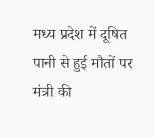मध्य प्रदेश में दूषित पानी से हुई मौतों पर मंत्री की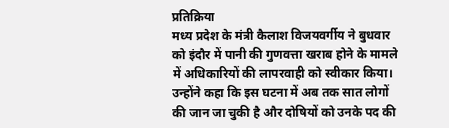प्रतिक्रिया
मध्य प्रदेश के मंत्री कैलाश विजयवर्गीय ने बुधवार को इंदौर में पानी की गुणवत्ता खराब होने के मामले में अधिकारियों की लापरवाही को स्वीकार किया। उन्होंने कहा कि इस घटना में अब तक सात लोगों की जान जा चुकी है और दोषियों को उनके पद की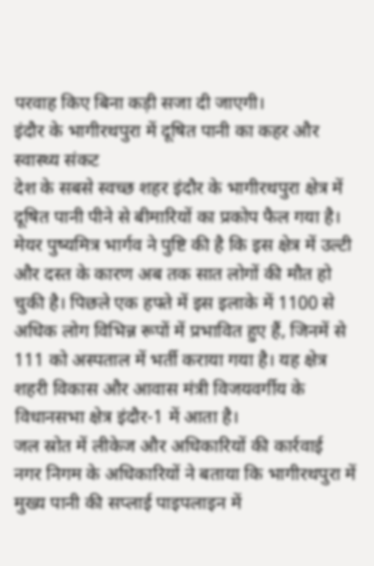परवाह किए बिना कड़ी सजा दी जाएगी।
इंदौर के भागीरथपुरा में दूषित पानी का कहर और स्वास्थ्य संकट
देश के सबसे स्वच्छ शहर इंदौर के भागीरथपुरा क्षेत्र में दूषित पानी पीने से बीमारियों का प्रकोप फैल गया है। मेयर पुष्यमित्र भार्गव ने पुष्टि की है कि इस क्षेत्र में उल्टी और दस्त के कारण अब तक सात लोगों की मौत हो चुकी है। पिछले एक हफ्ते में इस इलाके में 1100 से अधिक लोग विभिन्न रूपों में प्रभावित हुए हैं, जिनमें से 111 को अस्पताल में भर्ती कराया गया है। यह क्षेत्र शहरी विकास और आवास मंत्री विजयवर्गीय के विधानसभा क्षेत्र इंदौर-1 में आता है।
जल स्रोत में लीकेज और अधिकारियों की कार्रवाई
नगर निगम के अधिकारियों ने बताया कि भागीरथपुरा में मुख्य पानी की सप्लाई पाइपलाइन में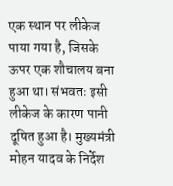एक स्थान पर लीकेज पाया गया है, जिसके ऊपर एक शौचालय बना हुआ था। संभवतः इसी लीकेज के कारण पानी दूषित हुआ है। मुख्यमंत्री मोहन यादव के निर्देश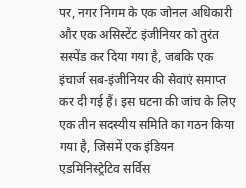पर, नगर निगम के एक जोनल अधिकारी और एक असिस्टेंट इंजीनियर को तुरंत सस्पेंड कर दिया गया है, जबकि एक इंचार्ज सब-इंजीनियर की सेवाएं समाप्त कर दी गई हैं। इस घटना की जांच के लिए एक तीन सदस्यीय समिति का गठन किया गया है, जिसमें एक इंडियन एडमिनिस्ट्रेटिव सर्विस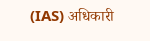(IAS) अधिकारी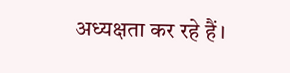अध्यक्षता कर रहे हैं।